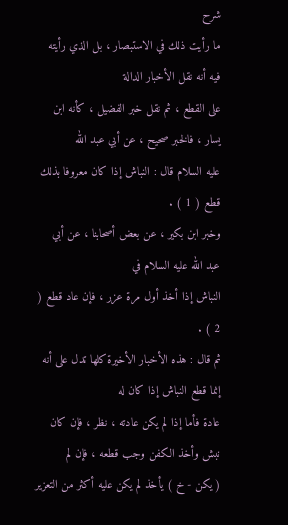شرح
ما رأيت ذلك في الاستبصار ، بل الذي رأيته فيه أنه نقل الأخبار الدالة
على القطع ، ثم نقل خبر الفضيل ، كأنه ابن يسار ، فالخبر صحيح ، عن أبي عبد الله
عليه السلام قال : النباش إذا كان معروفا بذلك قطع ( 1 ) .
وخبر ابن بكير ، عن بعض أصحابنا ، عن أبي عبد الله عليه السلام في
النباش إذا أخذ أول مرة عزر ، فإن عاد قطع ( 2 ) .
ثم قال : هذه الأخبار الأخيرة كلها تدل على أنه إنما قطع النباش إذا كان له
عادة فأما إذا لم يكن عادته ، نظر ، فإن كان نبش وأخذ الكفن وجب قطعه ، فإن لم
( يكن - خ ) يأخذ لم يكن عليه أكثر من التعزير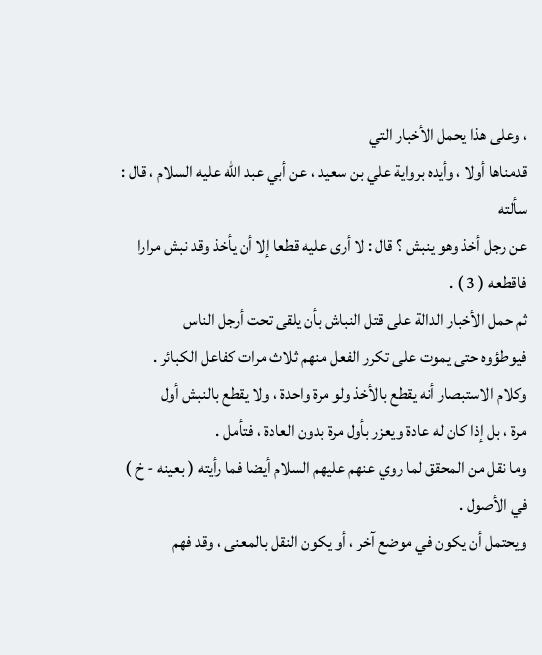، وعلى هذا يحمل الأخبار التي
قدمناها أولا ، وأيده برواية علي بن سعيد ، عن أبي عبد الله عليه السلام ، قال : سألته
عن رجل أخذ وهو ينبش ؟ قال : لا أرى عليه قطعا إلا أن يأخذ وقد نبش مرارا
فاقطعه ( 3 ) .
ثم حمل الأخبار الدالة على قتل النباش بأن يلقى تحت أرجل الناس
فيوطؤوه حتى يموت على تكرر الفعل منهم ثلاث مرات كفاعل الكبائر .
وكلام الاستبصار أنه يقطع بالأخذ ولو مرة واحدة ، ولا يقطع بالنبش أول
مرة ، بل إذا كان له عادة ويعزر بأول مرة بدون العادة ، فتأمل .
وما نقل من المحقق لما روي عنهم عليهم السلام أيضا فما رأيته ( بعينه - خ )
في الأصول .
ويحتمل أن يكون في موضع آخر ، أو يكون النقل بالمعنى ، وقد فهم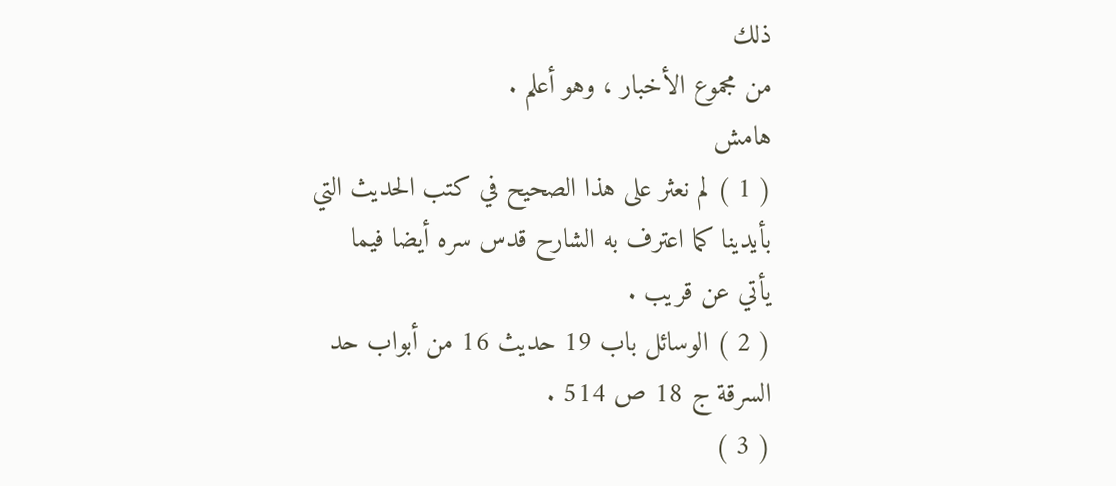ذلك
من مجموع الأخبار ، وهو أعلم .
هامش
( 1 ) لم نعثر على هذا الصحيح في كتب الحديث التي بأيدينا كما اعترف به الشارح قدس سره أيضا فيما
يأتي عن قريب .
( 2 ) الوسائل باب 19 حديث 16 من أبواب حد السرقة ج 18 ص 514 .
( 3 )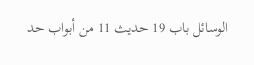الوسائل باب 19 حديث 11 من أبواب حد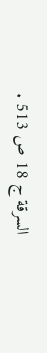السرقة ج 18 ص 513 .